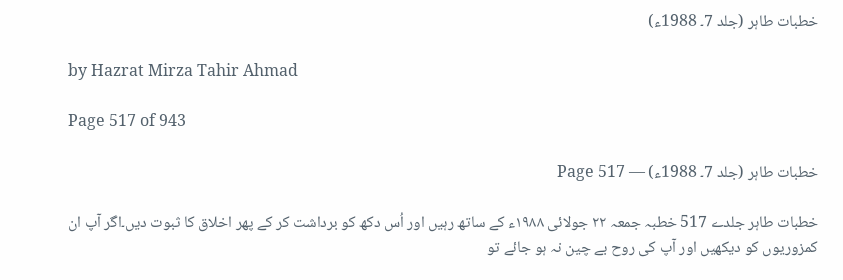خطبات طاہر (جلد 7۔ 1988ء)

by Hazrat Mirza Tahir Ahmad

Page 517 of 943

خطبات طاہر (جلد 7۔ 1988ء) — Page 517

خطبات طاہر جلدے 517 خطبہ جمعہ ۲۲ جولائی ۱۹۸۸ء کے ساتھ رہیں اور اُس دکھ کو برداشت کر کے پھر اخلاق کا ثبوت دیں۔اگر آپ ان کمزوریوں کو دیکھیں اور آپ کی روح بے چین نہ ہو جائے تو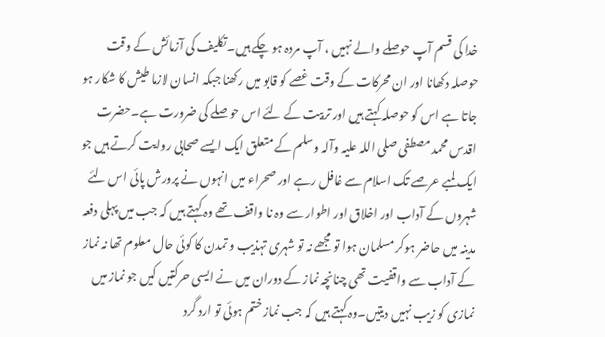خدا کی قسم آپ حوصلے والے نہیں ، آپ مردہ ہو چکے ہیں۔تکلیف کی آزمائش کے وقت حوصلہ دکھانا اور ان محرکات کے وقت غصے کو قابو میں رکھنا جبکہ انسان لازما طیش کا شکار ہو جاتا ہے اس کو حوصلہ کہتے ہیں اور تربیت کے لئے اس حو صلے کی ضرورت ہے۔حضرت اقدس محمد مصطفی صلی اللہ علیہ وآلہ وسلم کے متعلق ایک ایسے صحابی روایت کرتے ہیں جو ایک لمبے عرصے تک اسلام سے غافل رہے اور صحراء میں انہوں نے پرورش پائی اس لئے شہروں کے آداب اور اخلاق اور اطوار سے وہ نا واقف تھے وہ کہتے ہیں کہ جب میں پہلی دفعہ مدینہ میں حاضر ہوکر مسلمان ہوا تو مجھے نہ تو شہری تہذیب و تمدن کا کوئی حال معلوم تھا نہ نماز کے آداب سے واقفیت تھی چنانچہ نماز کے دوران میں نے ایسی حرکتیں کیں جو نماز میں نمازی کو زیب نہیں دیتیں۔وہ کہتے ہیں کہ جب نماز ختم ہوئی تو ارد گرد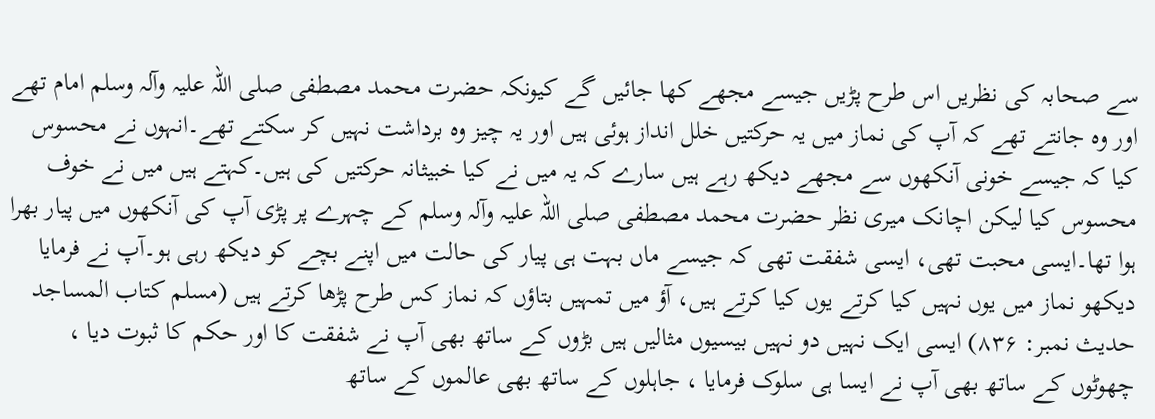سے صحابہ کی نظریں اس طرح پڑیں جیسے مجھے کھا جائیں گے کیونکہ حضرت محمد مصطفی صلی اللہ علیہ وآلہ وسلم امام تھے اور وہ جانتے تھے کہ آپ کی نماز میں یہ حرکتیں خلل انداز ہوئی ہیں اور یہ چیز وہ برداشت نہیں کر سکتے تھے۔انہوں نے محسوس کیا کہ جیسے خونی آنکھوں سے مجھے دیکھ رہے ہیں سارے کہ یہ میں نے کیا خبیثانہ حرکتیں کی ہیں۔کہتے ہیں میں نے خوف محسوس کیا لیکن اچانک میری نظر حضرت محمد مصطفی صلی اللہ علیہ وآلہ وسلم کے چہرے پر پڑی آپ کی آنکھوں میں پیار بھرا ہوا تھا۔ایسی محبت تھی، ایسی شفقت تھی کہ جیسے ماں بہت ہی پیار کی حالت میں اپنے بچے کو دیکھ رہی ہو۔آپ نے فرمایا دیکھو نماز میں یوں نہیں کیا کرتے یوں کیا کرتے ہیں، آؤ میں تمہیں بتاؤں کہ نماز کس طرح پڑھا کرتے ہیں (مسلم کتاب المساجد حدیث نمبر: ۸۳۶) ایسی ایک نہیں دو نہیں بیسیوں مثالیں ہیں بڑوں کے ساتھ بھی آپ نے شفقت کا اور حکم کا ثبوت دیا ، چھوٹوں کے ساتھ بھی آپ نے ایسا ہی سلوک فرمایا ، جاہلوں کے ساتھ بھی عالموں کے ساتھ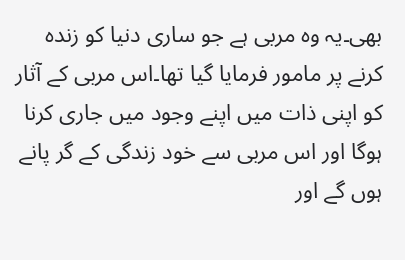بھی۔یہ وہ مربی ہے جو ساری دنیا کو زندہ کرنے پر مامور فرمایا گیا تھا۔اس مربی کے آثار کو اپنی ذات میں اپنے وجود میں جاری کرنا ہوگا اور اس مربی سے خود زندگی کے گر پانے ہوں گے اور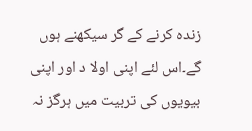زندہ کرنے کے گر سیکھنے ہوں گے۔اس لئے اپنی اولا د اور اپنی بیویوں کی تربیت میں ہرگز نہ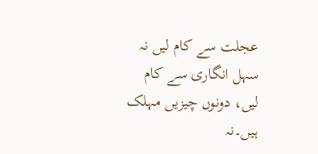عجلت سے کام لیں نہ سہل انگاری سے کام لیں، دونوں چیزیں مہلک ہیں۔نہ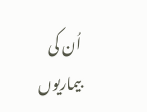اُن کی بیماریوں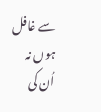سے غافل ہوں نہ اُن کی